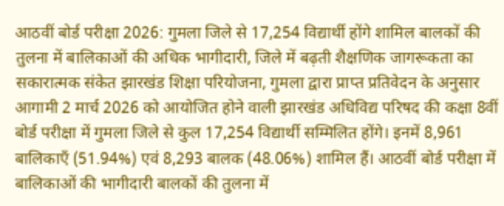आठवीं बोर्ड परीक्षा 2026: गुमला जिले से 17,254 विद्यार्थी होंगे शामिल बालकों की तुलना में बालिकाओं की अधिक भागीदारी, जिले में बढ़ती शैक्षणिक जागरूकता का सकारात्मक संकेत झारखंड शिक्षा परियोजना, गुमला द्वारा प्राप्त प्रतिवेदन के अनुसार आगामी 2 मार्च 2026 को आयोजित होने वाली झारखंड अधिविद्य परिषद की कक्षा 8वीं बोर्ड परीक्षा में गुमला जिले से कुल 17,254 विद्यार्थी सम्मिलित होंगे। इनमें 8,961 बालिकाएँ (51.94%) एवं 8,293 बालक (48.06%) शामिल हैं। आठवीं बोर्ड परीक्षा में बालिकाओं की भागीदारी बालकों की तुलना में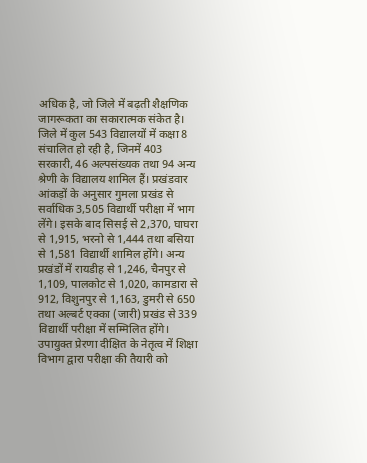अधिक है, जो जिले में बढ़ती शैक्षणिक जागरूकता का सकारात्मक संकेत है। जिले में कुल 543 विद्यालयों में कक्षा 8 संचालित हो रही है, जिनमें 403 सरकारी, 46 अल्पसंख्यक तथा 94 अन्य श्रेणी के विद्यालय शामिल हैं। प्रखंडवार आंकड़ों के अनुसार गुमला प्रखंड से सर्वाधिक 3,505 विद्यार्थी परीक्षा में भाग लेंगे। इसके बाद सिसई से 2,370, घाघरा से 1,915, भरनो से 1,444 तथा बसिया से 1,581 विद्यार्थी शामिल होंगे। अन्य प्रखंडों में रायडीह से 1,246, चैनपुर से 1,109, पालकोट से 1,020, कामडारा से 912, विशुनपुर से 1,163, डुमरी से 650 तथा अल्बर्ट एक्का (जारी) प्रखंड से 339 विद्यार्थी परीक्षा में सम्मिलित होंगे। उपायुक्त प्रेरणा दीक्षित के नेतृत्व में शिक्षा विभाग द्वारा परीक्षा की तैयारी को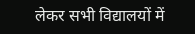लेकर सभी विद्यालयों में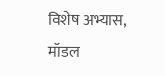विशेष अभ्यास, मॉडल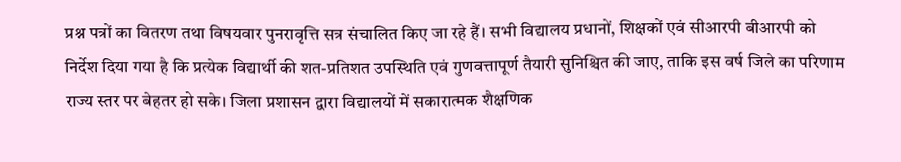प्रश्न पत्रों का वितरण तथा विषयवार पुनरावृत्ति सत्र संचालित किए जा रहे हैं। सभी विद्यालय प्रधानों, शिक्षकों एवं सीआरपी बीआरपी को निर्देश दिया गया है कि प्रत्येक विद्यार्थी की शत-प्रतिशत उपस्थिति एवं गुणवत्तापूर्ण तैयारी सुनिश्चित की जाए, ताकि इस वर्ष जिले का परिणाम राज्य स्तर पर बेहतर हो सके। जिला प्रशासन द्वारा विद्यालयों में सकारात्मक शैक्षणिक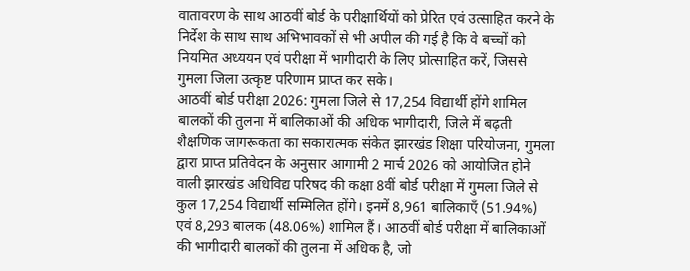वातावरण के साथ आठवीं बोर्ड के परीक्षार्थियों को प्रेरित एवं उत्साहित करने के निर्देश के साथ साथ अभिभावकों से भी अपील की गई है कि वे बच्चों को नियमित अध्ययन एवं परीक्षा में भागीदारी के लिए प्रोत्साहित करें, जिससे गुमला जिला उत्कृष्ट परिणाम प्राप्त कर सके।
आठवीं बोर्ड परीक्षा 2026: गुमला जिले से 17,254 विद्यार्थी होंगे शामिल बालकों की तुलना में बालिकाओं की अधिक भागीदारी, जिले में बढ़ती शैक्षणिक जागरूकता का सकारात्मक संकेत झारखंड शिक्षा परियोजना, गुमला द्वारा प्राप्त प्रतिवेदन के अनुसार आगामी 2 मार्च 2026 को आयोजित होने वाली झारखंड अधिविद्य परिषद की कक्षा 8वीं बोर्ड परीक्षा में गुमला जिले से कुल 17,254 विद्यार्थी सम्मिलित होंगे। इनमें 8,961 बालिकाएँ (51.94%) एवं 8,293 बालक (48.06%) शामिल हैं। आठवीं बोर्ड परीक्षा में बालिकाओं की भागीदारी बालकों की तुलना में अधिक है, जो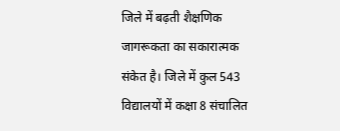जिले में बढ़ती शैक्षणिक जागरूकता का सकारात्मक संकेत है। जिले में कुल 543 विद्यालयों में कक्षा 8 संचालित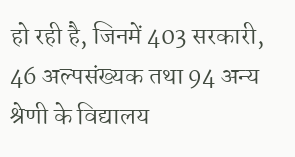हो रही है, जिनमें 403 सरकारी, 46 अल्पसंख्यक तथा 94 अन्य श्रेणी के विद्यालय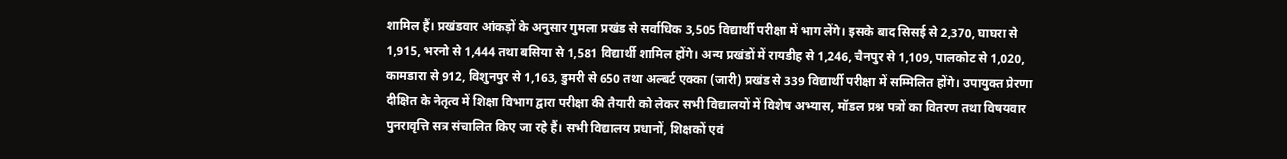शामिल हैं। प्रखंडवार आंकड़ों के अनुसार गुमला प्रखंड से सर्वाधिक 3,505 विद्यार्थी परीक्षा में भाग लेंगे। इसके बाद सिसई से 2,370, घाघरा से 1,915, भरनो से 1,444 तथा बसिया से 1,581 विद्यार्थी शामिल होंगे। अन्य प्रखंडों में रायडीह से 1,246, चैनपुर से 1,109, पालकोट से 1,020, कामडारा से 912, विशुनपुर से 1,163, डुमरी से 650 तथा अल्बर्ट एक्का (जारी) प्रखंड से 339 विद्यार्थी परीक्षा में सम्मिलित होंगे। उपायुक्त प्रेरणा दीक्षित के नेतृत्व में शिक्षा विभाग द्वारा परीक्षा की तैयारी को लेकर सभी विद्यालयों में विशेष अभ्यास, मॉडल प्रश्न पत्रों का वितरण तथा विषयवार पुनरावृत्ति सत्र संचालित किए जा रहे हैं। सभी विद्यालय प्रधानों, शिक्षकों एवं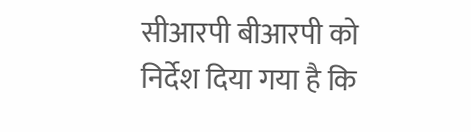सीआरपी बीआरपी को निर्देश दिया गया है कि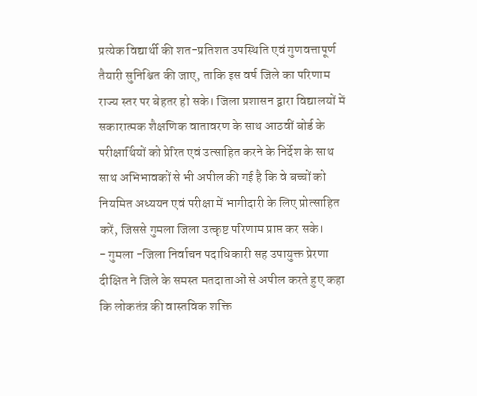प्रत्येक विद्यार्थी की शत-प्रतिशत उपस्थिति एवं गुणवत्तापूर्ण तैयारी सुनिश्चित की जाए, ताकि इस वर्ष जिले का परिणाम राज्य स्तर पर बेहतर हो सके। जिला प्रशासन द्वारा विद्यालयों में सकारात्मक शैक्षणिक वातावरण के साथ आठवीं बोर्ड के परीक्षार्थियों को प्रेरित एवं उत्साहित करने के निर्देश के साथ साथ अभिभावकों से भी अपील की गई है कि वे बच्चों को नियमित अध्ययन एवं परीक्षा में भागीदारी के लिए प्रोत्साहित करें, जिससे गुमला जिला उत्कृष्ट परिणाम प्राप्त कर सके।
- गुमला -जिला निर्वाचन पदाधिकारी सह उपायुक्त प्रेरणा दीक्षित ने जिले के समस्त मतदाताओं से अपील करते हुए कहा कि लोकतंत्र की वास्तविक शक्ति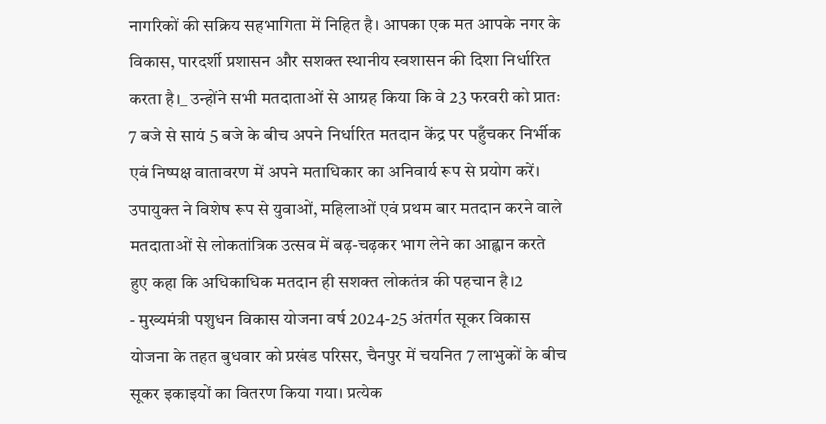नागरिकों की सक्रिय सहभागिता में निहित है। आपका एक मत आपके नगर के विकास, पारदर्शी प्रशासन और सशक्त स्थानीय स्वशासन की दिशा निर्धारित करता है।_ उन्होंने सभी मतदाताओं से आग्रह किया कि वे 23 फरवरी को प्रातः 7 बजे से सायं 5 बजे के बीच अपने निर्धारित मतदान केंद्र पर पहुँचकर निर्भीक एवं निष्पक्ष वातावरण में अपने मताधिकार का अनिवार्य रूप से प्रयोग करें। उपायुक्त ने विशेष रूप से युवाओं, महिलाओं एवं प्रथम बार मतदान करने वाले मतदाताओं से लोकतांत्रिक उत्सव में बढ़-चढ़कर भाग लेने का आह्वान करते हुए कहा कि अधिकाधिक मतदान ही सशक्त लोकतंत्र की पहचान है।2
- मुख्यमंत्री पशुधन विकास योजना वर्ष 2024-25 अंतर्गत सूकर विकास योजना के तहत बुधवार को प्रखंड परिसर, चैनपुर में चयनित 7 लाभुकों के बीच सूकर इकाइयों का वितरण किया गया। प्रत्येक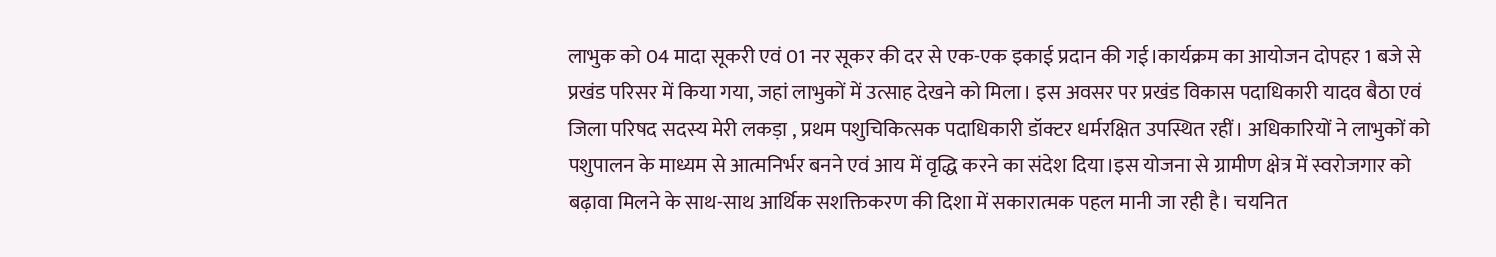लाभुक को 04 मादा सूकरी एवं 01 नर सूकर की दर से एक-एक इकाई प्रदान की गई।कार्यक्रम का आयोजन दोपहर 1 बजे से प्रखंड परिसर में किया गया, जहां लाभुकों में उत्साह देखने को मिला। इस अवसर पर प्रखंड विकास पदाधिकारी यादव बैठा एवं जिला परिषद सदस्य मेरी लकड़ा , प्रथम पशुचिकित्सक पदाधिकारी डॉक्टर धर्मरक्षित उपस्थित रहीं। अधिकारियों ने लाभुकों को पशुपालन के माध्यम से आत्मनिर्भर बनने एवं आय में वृद्धि करने का संदेश दिया।इस योजना से ग्रामीण क्षेत्र में स्वरोजगार को बढ़ावा मिलने के साथ-साथ आर्थिक सशक्तिकरण की दिशा में सकारात्मक पहल मानी जा रही है। चयनित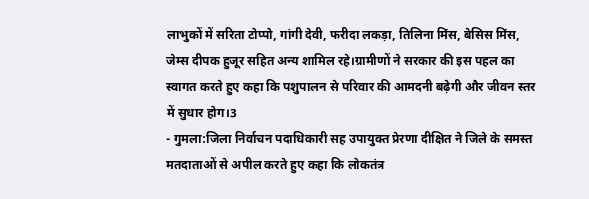लाभुकों में सरिता टोप्पो, गांगी देवी, फरीदा लकड़ा, तिलिना मिंस, बेसिस मिंस, जेम्स दीपक हुजूर सहित अन्य शामिल रहे।ग्रामीणों ने सरकार की इस पहल का स्वागत करते हुए कहा कि पशुपालन से परिवार की आमदनी बढ़ेगी और जीवन स्तर में सुधार होग।3
- गुमला:जिला निर्वाचन पदाधिकारी सह उपायुक्त प्रेरणा दीक्षित ने जिले के समस्त मतदाताओं से अपील करते हुए कहा कि लोकतंत्र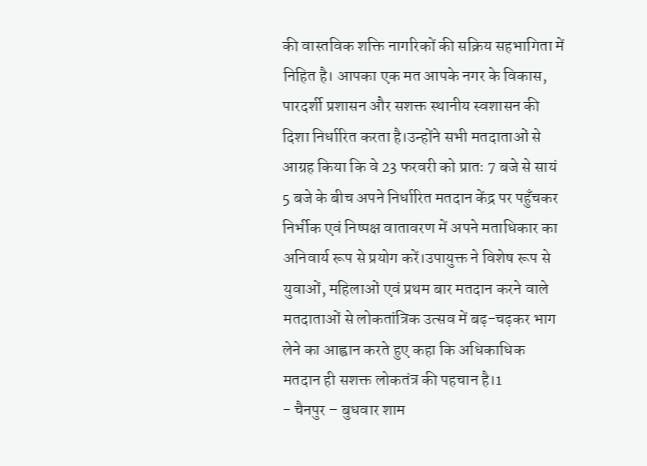की वास्तविक शक्ति नागरिकों की सक्रिय सहभागिता में निहित है। आपका एक मत आपके नगर के विकास, पारदर्शी प्रशासन और सशक्त स्थानीय स्वशासन की दिशा निर्धारित करता है।उन्होंने सभी मतदाताओं से आग्रह किया कि वे 23 फरवरी को प्रातः 7 बजे से सायं 5 बजे के बीच अपने निर्धारित मतदान केंद्र पर पहुँचकर निर्भीक एवं निष्पक्ष वातावरण में अपने मताधिकार का अनिवार्य रूप से प्रयोग करें।उपायुक्त ने विशेष रूप से युवाओं, महिलाओं एवं प्रथम बार मतदान करने वाले मतदाताओं से लोकतांत्रिक उत्सव में बढ़-चढ़कर भाग लेने का आह्वान करते हुए कहा कि अधिकाधिक मतदान ही सशक्त लोकतंत्र की पहचान है।1
- चैनपुर – बुधवार शाम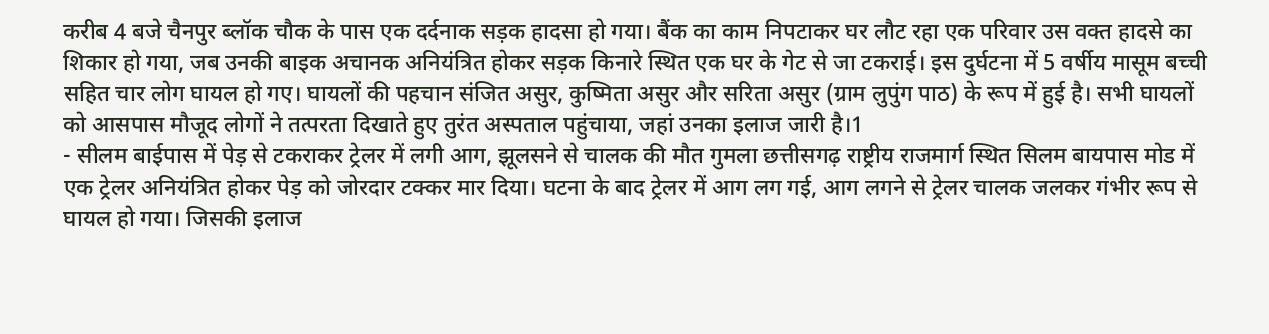करीब 4 बजे चैनपुर ब्लॉक चौक के पास एक दर्दनाक सड़क हादसा हो गया। बैंक का काम निपटाकर घर लौट रहा एक परिवार उस वक्त हादसे का शिकार हो गया, जब उनकी बाइक अचानक अनियंत्रित होकर सड़क किनारे स्थित एक घर के गेट से जा टकराई। इस दुर्घटना में 5 वर्षीय मासूम बच्ची सहित चार लोग घायल हो गए। घायलों की पहचान संजित असुर, कुष्मिता असुर और सरिता असुर (ग्राम लुपुंग पाठ) के रूप में हुई है। सभी घायलों को आसपास मौजूद लोगों ने तत्परता दिखाते हुए तुरंत अस्पताल पहुंचाया, जहां उनका इलाज जारी है।1
- सीलम बाईपास में पेड़ से टकराकर ट्रेलर में लगी आग, झूलसने से चालक की मौत गुमला छत्तीसगढ़ राष्ट्रीय राजमार्ग स्थित सिलम बायपास मोड में एक ट्रेलर अनियंत्रित होकर पेड़ को जोरदार टक्कर मार दिया। घटना के बाद ट्रेलर में आग लग गई, आग लगने से ट्रेलर चालक जलकर गंभीर रूप से घायल हो गया। जिसकी इलाज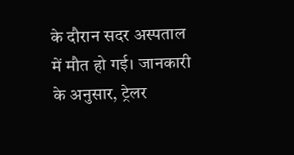के दौरान सदर अस्पताल में मौत हो गई। जानकारी के अनुसार, ट्रेलर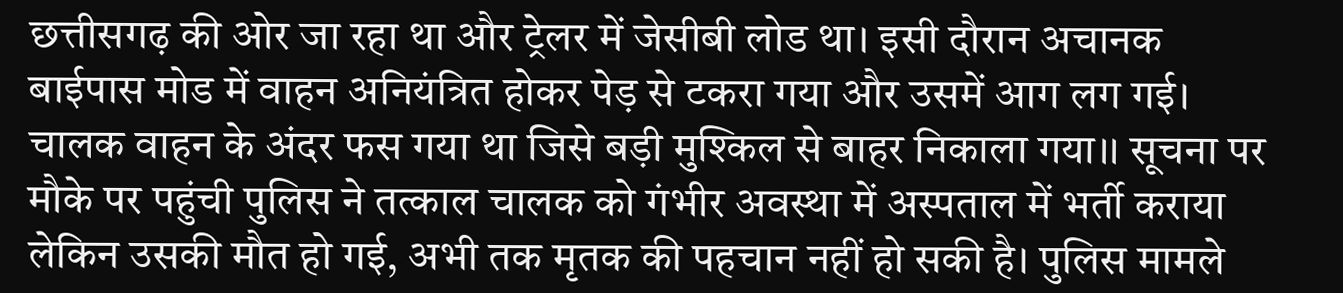छत्तीसगढ़ की ओर जा रहा था और ट्रेलर में जेसीबी लोड था। इसी दौरान अचानक बाईपास मोड में वाहन अनियंत्रित होकर पेड़ से टकरा गया और उसमें आग लग गई। चालक वाहन के अंदर फस गया था जिसे बड़ी मुश्किल से बाहर निकाला गया।। सूचना पर मौके पर पहुंची पुलिस ने तत्काल चालक को गंभीर अवस्था में अस्पताल में भर्ती कराया लेकिन उसकी मौत हो गई, अभी तक मृतक की पहचान नहीं हो सकी है। पुलिस मामले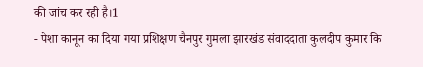की जांच कर रही है।1
- पेशा कानून का दिया गया प्रशिक्षण चैनपुर गुमला झारखंड संवाददाता कुलदीप कुमार कि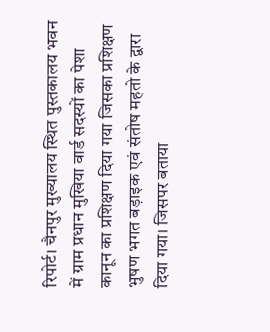रिपोर्ट। चैनपुर मुख्यालय स्थित पुस्तकालय भवन में ग्राम प्रधान मुखिया वार्ड सदस्यों का पेशा कानून का प्रशिक्षण दिया गया जिसका प्रशिक्षण भुषण भगत बड़ाइक एवं संतोष महतो के द्वारा दिया गया। जिसपर बताया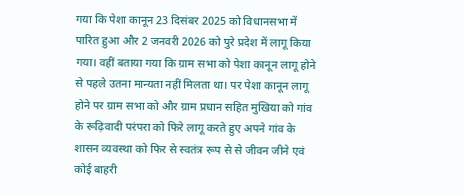गया कि पेशा कानून 23 दिसंबर 2025 को विधानसभा में पारित हुआ और 2 जनवरी 2026 को पुरे प्रदेश में लागू किया गया। वहीं बताया गया कि ग्राम सभा को पेशा कानून लागू होने से पहले उतना मान्यता नहीं मिलता था। पर पेशा कानून लागू होने पर ग्राम सभा को और ग्राम प्रधान सहित मुखिया को गांव के रूढ़िवादी परंपरा को फिरे लागू करते हुए अपने गांव के शासन व्यवस्था को फिर से स्वतंत्र रूप से से जीवन जीने एवं कोई बाहरी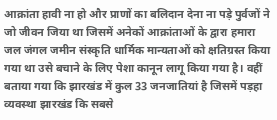आक्रांता हावी ना हो और प्राणों का बलिदान देना ना पड़े पुर्वजों ने जो जीवन जिया था जिसमें अनेकों आक्रांताओं के द्वारा हमारा जल जंगल जमीन संस्कृति धार्मिक मान्यताओं को क्षतिग्रस्त किया गया था उसे बचाने के लिए पेशा कानून लागू किया गया है। वहीं बताया गया कि झारखंड में कुल 33 जनजातियां है जिसमें पड़हा व्यवस्था झारखंड कि सबसे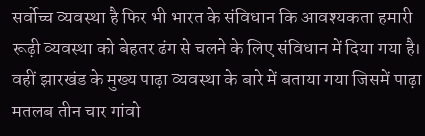सर्वोच्च व्यवस्था है फिर भी भारत के संविधान कि आवश्यकता हमारी रूढ़ी व्यवस्था को बेहतर ढंग से चलने के लिए संविधान में दिया गया है। वहीं झारखंड के मुख्य पाढ़ा व्यवस्था के बारे में बताया गया जिसमें पाढ़ा मतलब तीन चार गांवो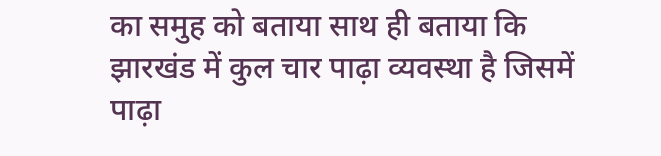का समुह को बताया साथ ही बताया कि झारखंड में कुल चार पाढ़ा व्यवस्था है जिसमें पाढ़ा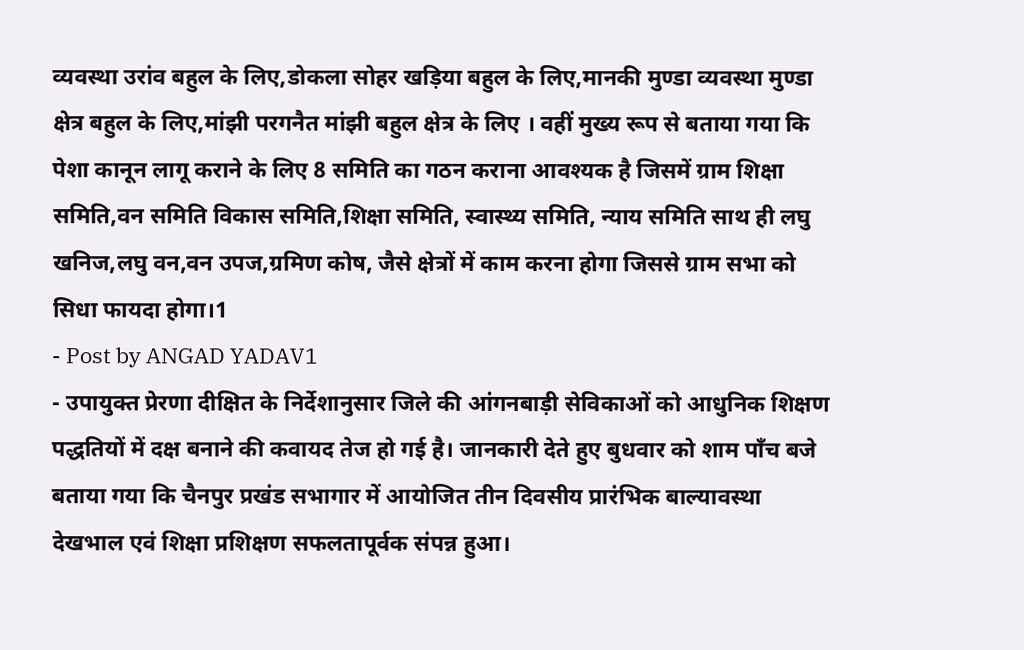व्यवस्था उरांव बहुल के लिए,डोकला सोहर खड़िया बहुल के लिए,मानकी मुण्डा व्यवस्था मुण्डा क्षेत्र बहुल के लिए,मांझी परगनैत मांझी बहुल क्षेत्र के लिए । वहीं मुख्य रूप से बताया गया कि पेशा कानून लागू कराने के लिए 8 समिति का गठन कराना आवश्यक है जिसमें ग्राम शिक्षा समिति,वन समिति विकास समिति,शिक्षा समिति, स्वास्थ्य समिति, न्याय समिति साथ ही लघु खनिज,लघु वन,वन उपज,ग्रमिण कोष, जैसे क्षेत्रों में काम करना होगा जिससे ग्राम सभा को सिधा फायदा होगा।1
- Post by ANGAD YADAV1
- उपायुक्त प्रेरणा दीक्षित के निर्देशानुसार जिले की आंगनबाड़ी सेविकाओं को आधुनिक शिक्षण पद्धतियों में दक्ष बनाने की कवायद तेज हो गई है। जानकारी देते हुए बुधवार को शाम पाँच बजे बताया गया कि चैनपुर प्रखंड सभागार में आयोजित तीन दिवसीय प्रारंभिक बाल्यावस्था देखभाल एवं शिक्षा प्रशिक्षण सफलतापूर्वक संपन्न हुआ।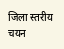जिला स्तरीय चयन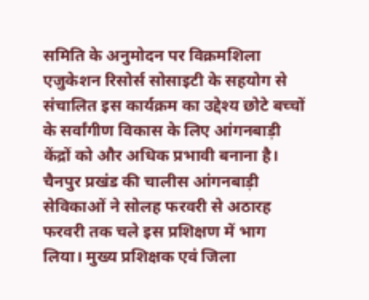समिति के अनुमोदन पर विक्रमशिला एजुकेशन रिसोर्स सोसाइटी के सहयोग से संचालित इस कार्यक्रम का उद्देश्य छोटे बच्चों के सर्वांगीण विकास के लिए आंगनबाड़ी केंद्रों को और अधिक प्रभावी बनाना है। चैनपुर प्रखंड की चालीस आंगनबाड़ी सेविकाओं ने सोलह फरवरी से अठारह फरवरी तक चले इस प्रशिक्षण में भाग लिया। मुख्य प्रशिक्षक एवं जिला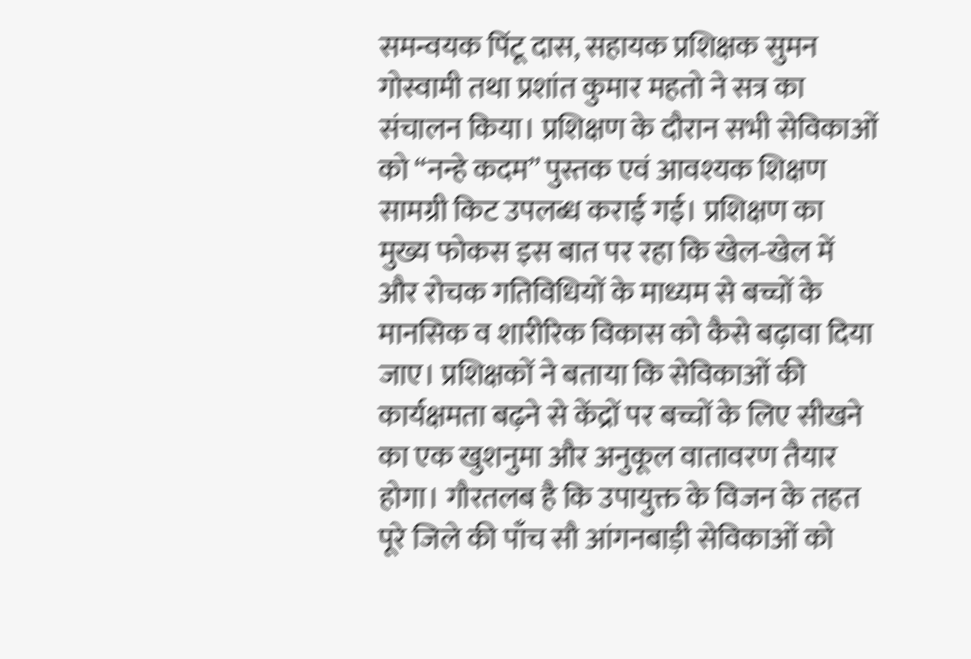समन्वयक पिंटू दास, सहायक प्रशिक्षक सुमन गोस्वामी तथा प्रशांत कुमार महतो ने सत्र का संचालन किया। प्रशिक्षण के दौरान सभी सेविकाओं को “नन्हे कदम” पुस्तक एवं आवश्यक शिक्षण सामग्री किट उपलब्ध कराई गई। प्रशिक्षण का मुख्य फोकस इस बात पर रहा कि खेल-खेल में और रोचक गतिविधियों के माध्यम से बच्चों के मानसिक व शारीरिक विकास को कैसे बढ़ावा दिया जाए। प्रशिक्षकों ने बताया कि सेविकाओं की कार्यक्षमता बढ़ने से केंद्रों पर बच्चों के लिए सीखने का एक खुशनुमा और अनुकूल वातावरण तैयार होगा। गौरतलब है कि उपायुक्त के विजन के तहत पूरे जिले की पाँच सौ आंगनबाड़ी सेविकाओं को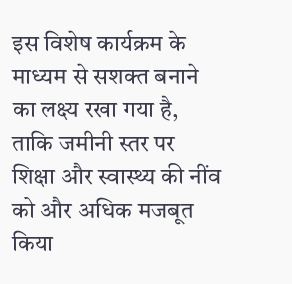इस विशेष कार्यक्रम के माध्यम से सशक्त बनाने का लक्ष्य रखा गया है, ताकि जमीनी स्तर पर शिक्षा और स्वास्थ्य की नींव को और अधिक मजबूत किया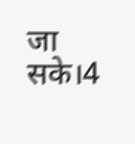जा सके।4